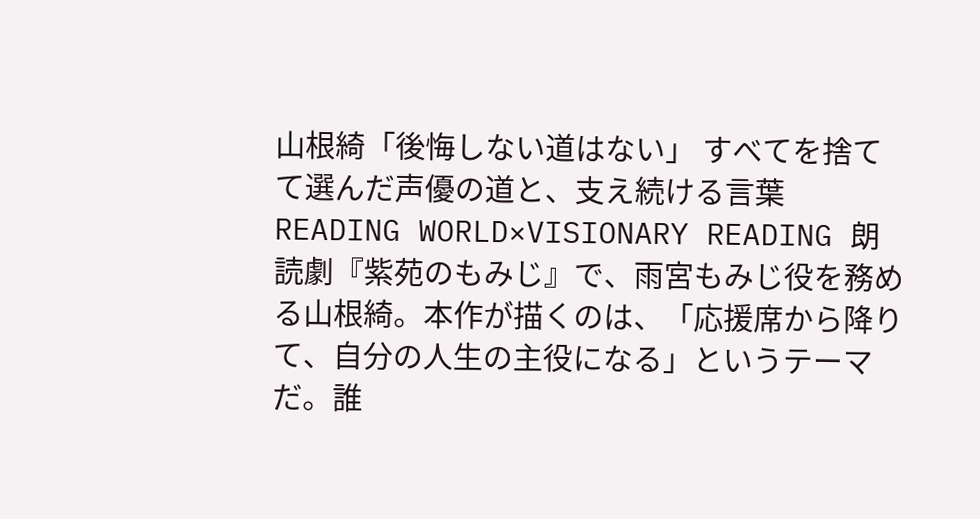山根綺「後悔しない道はない」 すべてを捨てて選んだ声優の道と、支え続ける言葉
READING WORLD×VISIONARY READING 朗読劇『紫苑のもみじ』で、雨宮もみじ役を務める山根綺。本作が描くのは、「応援席から降りて、自分の人生の主役になる」というテーマだ。誰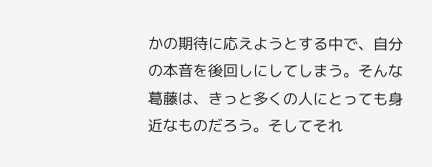かの期待に応えようとする中で、自分の本音を後回しにしてしまう。そんな葛藤は、きっと多くの人にとっても身近なものだろう。そしてそれ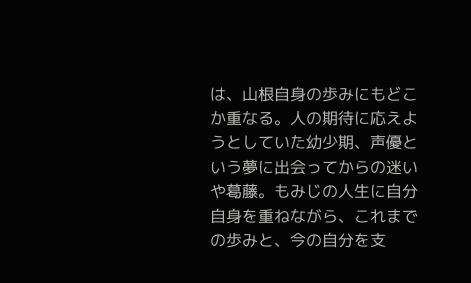は、山根自身の歩みにもどこか重なる。人の期待に応えようとしていた幼少期、声優という夢に出会ってからの迷いや葛藤。もみじの人生に自分自身を重ねながら、これまでの歩みと、今の自分を支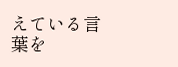えている言葉を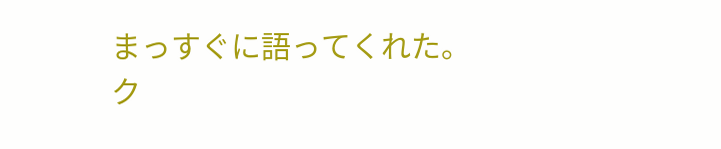まっすぐに語ってくれた。
ク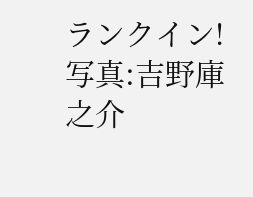ランクイン! 写真:吉野庫之介